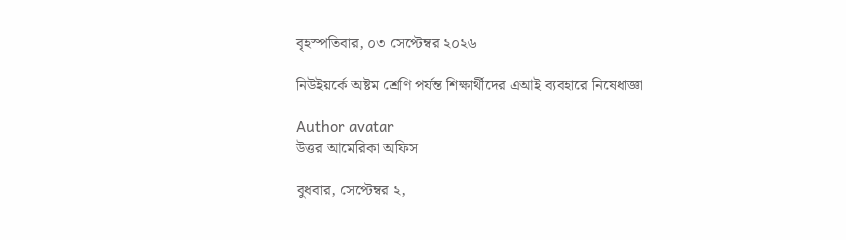বৃহস্পতিবার, ০৩ সেপ্টেম্বর ২০২৬

নিউইয়র্কে অষ্টম শ্রেণি পর্যন্ত শিক্ষার্থীদের এআই ব্যবহারে নিষেধাজ্ঞা

Author avatar
উত্তর আমেরিকা অফিস

বুধবার, সেপ্টেম্বর ২,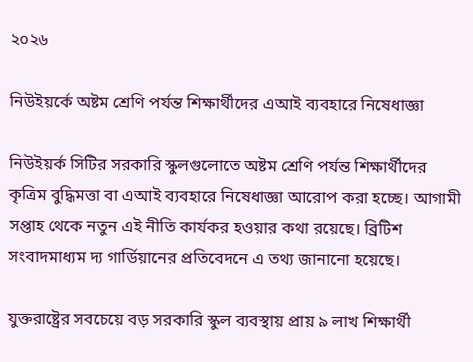২০২৬

নিউইয়র্কে অষ্টম শ্রেণি পর্যন্ত শিক্ষার্থীদের এআই ব্যবহারে নিষেধাজ্ঞা

নিউইয়র্ক সিটির সরকারি স্কুলগুলোতে অষ্টম শ্রেণি পর্যন্ত শিক্ষার্থীদের কৃত্রিম বুদ্ধিমত্তা বা এআই ব্যবহারে নিষেধাজ্ঞা আরোপ করা হচ্ছে। আগামী সপ্তাহ থেকে নতুন এই নীতি কার্যকর হওয়ার কথা রয়েছে। ব্রিটিশ সংবাদমাধ্যম দ্য গার্ডিয়ানের প্রতিবেদনে এ তথ্য জানানো হয়েছে।

যুক্তরাষ্ট্রের সবচেয়ে বড় সরকারি স্কুল ব্যবস্থায় প্রায় ৯ লাখ শিক্ষার্থী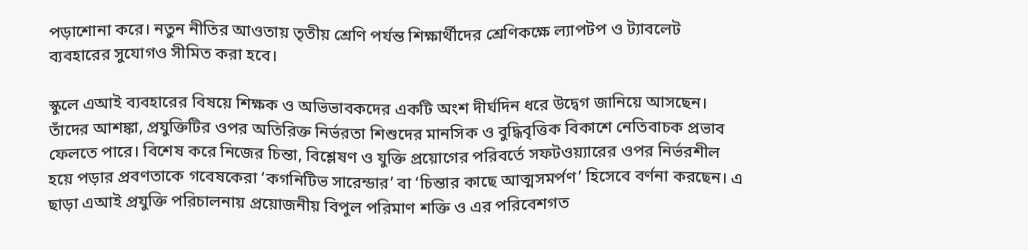পড়াশোনা করে। নতুন নীতির আওতায় তৃতীয় শ্রেণি পর্যন্ত শিক্ষার্থীদের শ্রেণিকক্ষে ল্যাপটপ ও ট্যাবলেট ব্যবহারের সুযোগও সীমিত করা হবে।

স্কুলে এআই ব্যবহারের বিষয়ে শিক্ষক ও অভিভাবকদের একটি অংশ দীর্ঘদিন ধরে উদ্বেগ জানিয়ে আসছেন। তাঁদের আশঙ্কা, প্রযুক্তিটির ওপর অতিরিক্ত নির্ভরতা শিশুদের মানসিক ও বুদ্ধিবৃত্তিক বিকাশে নেতিবাচক প্রভাব ফেলতে পারে। বিশেষ করে নিজের চিন্তা, বিশ্লেষণ ও যুক্তি প্রয়োগের পরিবর্তে সফটওয়্যারের ওপর নির্ভরশীল হয়ে পড়ার প্রবণতাকে গবেষকেরা ‘কগনিটিভ সারেন্ডার’ বা ‘চিন্তার কাছে আত্মসমর্পণ’ হিসেবে বর্ণনা করছেন। এ ছাড়া এআই প্রযুক্তি পরিচালনায় প্রয়োজনীয় বিপুল পরিমাণ শক্তি ও এর পরিবেশগত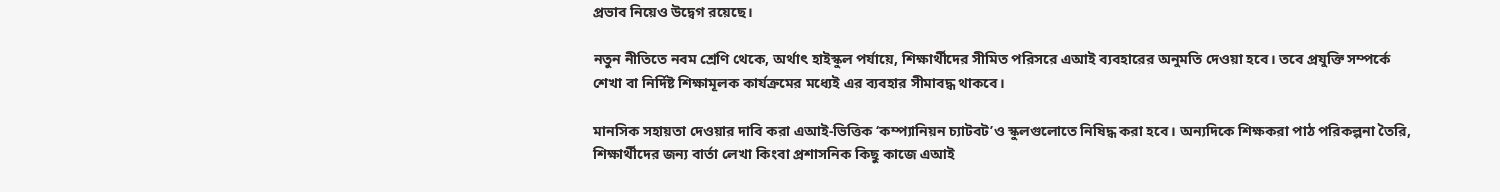প্রভাব নিয়েও উদ্বেগ রয়েছে।

নতুন নীতিতে নবম শ্রেণি থেকে, অর্থাৎ হাইস্কুল পর্যায়ে, শিক্ষার্থীদের সীমিত পরিসরে এআই ব্যবহারের অনুমতি দেওয়া হবে। তবে প্রযুক্তি সম্পর্কে শেখা বা নির্দিষ্ট শিক্ষামূলক কার্যক্রমের মধ্যেই এর ব্যবহার সীমাবদ্ধ থাকবে।

মানসিক সহায়তা দেওয়ার দাবি করা এআই-ভিত্তিক ‘কম্প্যানিয়ন চ্যাটবট’ও স্কুলগুলোতে নিষিদ্ধ করা হবে। অন্যদিকে শিক্ষকরা পাঠ পরিকল্পনা তৈরি, শিক্ষার্থীদের জন্য বার্তা লেখা কিংবা প্রশাসনিক কিছু কাজে এআই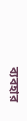ব্যবহার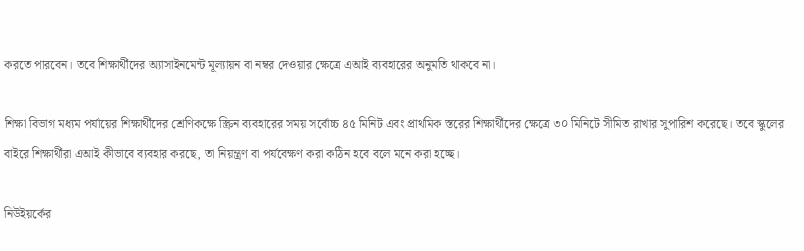করতে পারবেন। তবে শিক্ষার্থীদের অ্যাসাইনমেন্ট মূল্যায়ন বা নম্বর দেওয়ার ক্ষেত্রে এআই ব্যবহারের অনুমতি থাকবে না।

শিক্ষা বিভাগ মধ্যম পর্যায়ের শিক্ষার্থীদের শ্রেণিকক্ষে স্ক্রিন ব্যবহারের সময় সর্বোচ্চ ৪৫ মিনিট এবং প্রাথমিক স্তরের শিক্ষার্থীদের ক্ষেত্রে ৩০ মিনিটে সীমিত রাখার সুপারিশ করেছে। তবে স্কুলের বাইরে শিক্ষার্থীরা এআই কীভাবে ব্যবহার করছে, তা নিয়ন্ত্রণ বা পর্যবেক্ষণ করা কঠিন হবে বলে মনে করা হচ্ছে।

নিউইয়র্কের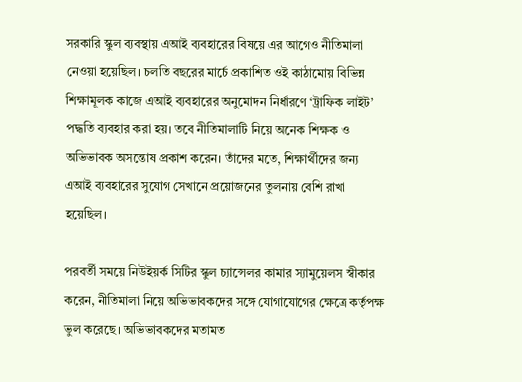সরকারি স্কুল ব্যবস্থায় এআই ব্যবহারের বিষয়ে এর আগেও নীতিমালা নেওয়া হয়েছিল। চলতি বছরের মার্চে প্রকাশিত ওই কাঠামোয় বিভিন্ন শিক্ষামূলক কাজে এআই ব্যবহারের অনুমোদন নির্ধারণে ‘ট্রাফিক লাইট’ পদ্ধতি ব্যবহার করা হয়। তবে নীতিমালাটি নিয়ে অনেক শিক্ষক ও অভিভাবক অসন্তোষ প্রকাশ করেন। তাঁদের মতে, শিক্ষার্থীদের জন্য এআই ব্যবহারের সুযোগ সেখানে প্রয়োজনের তুলনায় বেশি রাখা হয়েছিল।

পরবর্তী সময়ে নিউইয়র্ক সিটির স্কুল চ্যান্সেলর কামার স্যামুয়েলস স্বীকার করেন, নীতিমালা নিয়ে অভিভাবকদের সঙ্গে যোগাযোগের ক্ষেত্রে কর্তৃপক্ষ ভুল করেছে। অভিভাবকদের মতামত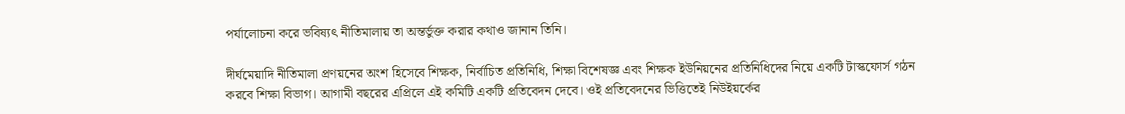পর্যালোচনা করে ভবিষ্যৎ নীতিমালায় তা অন্তর্ভুক্ত করার কথাও জানান তিনি।

দীর্ঘমেয়াদি নীতিমালা প্রণয়নের অংশ হিসেবে শিক্ষক, নির্বাচিত প্রতিনিধি, শিক্ষা বিশেষজ্ঞ এবং শিক্ষক ইউনিয়নের প্রতিনিধিদের নিয়ে একটি টাস্কফোর্স গঠন করবে শিক্ষা বিভাগ। আগামী বছরের এপ্রিলে এই কমিটি একটি প্রতিবেদন দেবে। ওই প্রতিবেদনের ভিত্তিতেই নিউইয়র্কের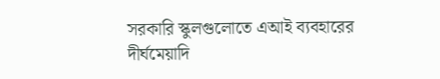সরকারি স্কুলগুলোতে এআই ব্যবহারের দীর্ঘমেয়াদি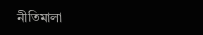নীতিমালা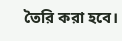তৈরি করা হবে।